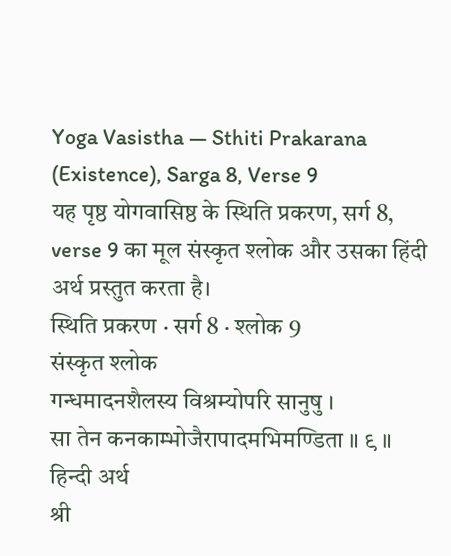Yoga Vasistha — Sthiti Prakarana (Existence), Sarga 8, Verse 9
यह पृष्ठ योगवासिष्ठ के स्थिति प्रकरण, सर्ग 8, verse 9 का मूल संस्कृत श्लोक और उसका हिंदी अर्थ प्रस्तुत करता है।
स्थिति प्रकरण · सर्ग 8 · श्लोक 9
संस्कृत श्लोक
गन्धमादनशैलस्य विश्रम्योपरि सानुषु ।
सा तेन कनकाम्भोजैरापादमभिमण्डिता ॥ ९ ॥
हिन्दी अर्थ
श्री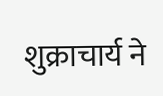शुक्राचार्य ने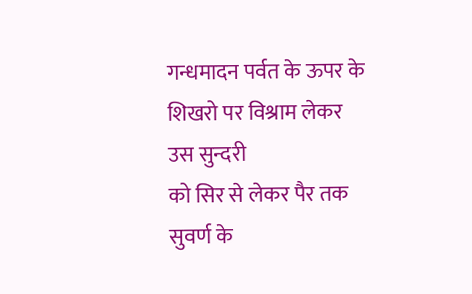गन्धमादन पर्वत के ऊपर के शिखरो पर विश्राम लेकर उस सुन्दरी
को सिर से लेकर पैर तक सुवर्ण के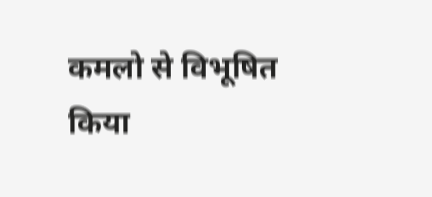कमलो से विभूषित किया